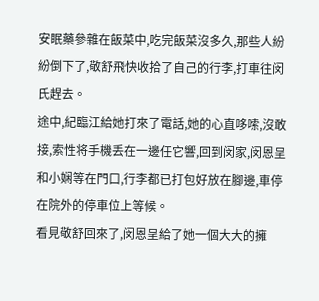安眠藥參雜在飯菜中,吃完飯菜沒多久,那些人紛紛倒下了,敬舒飛快收拾了自己的行李,打車往闵氏趕去。
途中,紀臨江給她打來了電話,她的心直哆嗦,沒敢接,索性将手機丢在一邊任它響,回到闵家,闵恩呈和小娴等在門口,行李都已打包好放在腳邊,車停在院外的停車位上等候。
看見敬舒回來了,闵恩呈給了她一個大大的擁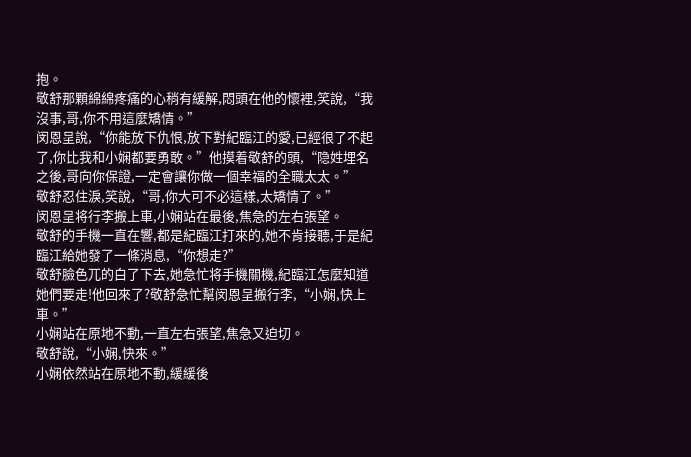抱。
敬舒那顆綿綿疼痛的心稍有緩解,悶頭在他的懷裡,笑說,“我沒事,哥,你不用這麼矯情。”
闵恩呈說,“你能放下仇恨,放下對紀臨江的愛,已經很了不起了,你比我和小娴都要勇敢。”他摸着敬舒的頭,“隐姓埋名之後,哥向你保證,一定會讓你做一個幸福的全職太太。”
敬舒忍住淚,笑說,“哥,你大可不必這樣,太矯情了。”
闵恩呈将行李搬上車,小娴站在最後,焦急的左右張望。
敬舒的手機一直在響,都是紀臨江打來的,她不肯接聽,于是紀臨江給她發了一條消息,“你想走?”
敬舒臉色兀的白了下去,她急忙将手機關機,紀臨江怎麼知道她們要走!他回來了?敬舒急忙幫闵恩呈搬行李,“小娴,快上車。”
小娴站在原地不動,一直左右張望,焦急又迫切。
敬舒說,“小娴,快來。”
小娴依然站在原地不動,緩緩後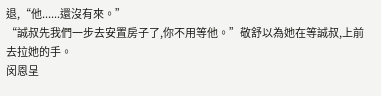退,“他......還沒有來。”
“誠叔先我們一步去安置房子了,你不用等他。”敬舒以為她在等誠叔,上前去拉她的手。
闵恩呈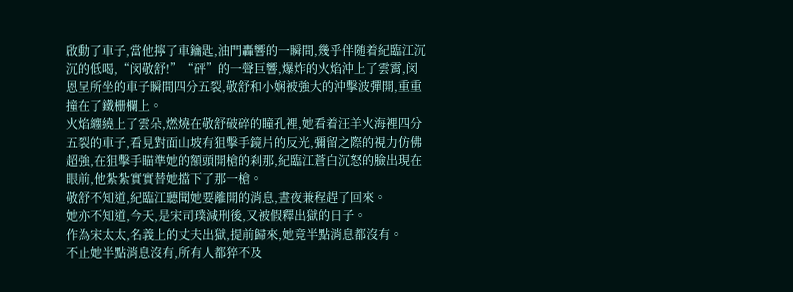啟動了車子,當他擰了車鑰匙,油門轟響的一瞬間,幾乎伴随着紀臨江沉沉的低喝,“闵敬舒!”“砰”的一聲巨響,爆炸的火焰沖上了雲霄,闵恩呈所坐的車子瞬間四分五裂,敬舒和小娴被強大的沖擊波彈開,重重撞在了鐵栅欄上。
火焰纏繞上了雲朵,燃燒在敬舒破碎的瞳孔裡,她看着汪羊火海裡四分五裂的車子,看見對面山坡有狙擊手鏡片的反光,彌留之際的視力仿佛超強,在狙擊手瞄準她的額頭開槍的刹那,紀臨江蒼白沉怒的臉出現在眼前,他紮紮實實替她擋下了那一槍。
敬舒不知道,紀臨江聽聞她要離開的消息,晝夜兼程趕了回來。
她亦不知道,今天,是宋司璞減刑後,又被假釋出獄的日子。
作為宋太太,名義上的丈夫出獄,提前歸來,她竟半點消息都沒有。
不止她半點消息沒有,所有人都猝不及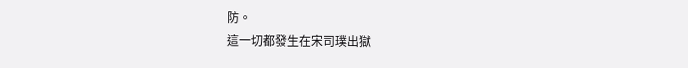防。
這一切都發生在宋司璞出獄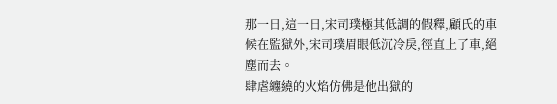那一日,這一日,宋司璞極其低調的假釋,顧氏的車候在監獄外,宋司璞眉眼低沉冷戾,徑直上了車,絕塵而去。
肆虐纏繞的火焰仿佛是他出獄的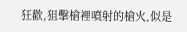狂歡,狙擊槍裡噴射的槍火,似是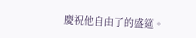慶祝他自由了的盛筵。